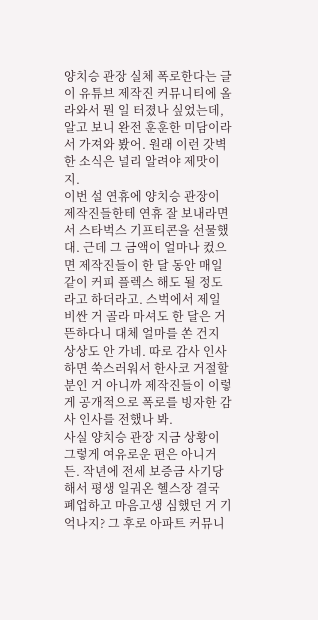양치승 관장 실체 폭로한다는 글이 유튜브 제작진 커뮤니티에 올라와서 뭔 일 터졌나 싶었는데, 알고 보니 완전 훈훈한 미담이라서 가져와 봤어. 원래 이런 갓벽한 소식은 널리 알려야 제맛이지.
이번 설 연휴에 양치승 관장이 제작진들한테 연휴 잘 보내라면서 스타벅스 기프티콘을 선물했대. 근데 그 금액이 얼마나 컸으면 제작진들이 한 달 동안 매일같이 커피 플렉스 해도 될 정도라고 하더라고. 스벅에서 제일 비싼 거 골라 마셔도 한 달은 거뜬하다니 대체 얼마를 쏜 건지 상상도 안 가네. 따로 감사 인사하면 쑥스러워서 한사코 거절할 분인 거 아니까 제작진들이 이렇게 공개적으로 폭로를 빙자한 감사 인사를 전했나 봐.
사실 양치승 관장 지금 상황이 그렇게 여유로운 편은 아니거든. 작년에 전세 보증금 사기당해서 평생 일궈온 헬스장 결국 폐업하고 마음고생 심했던 거 기억나지? 그 후로 아파트 커뮤니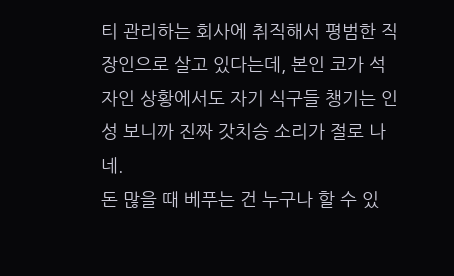티 관리하는 회사에 취직해서 평범한 직장인으로 살고 있다는데, 본인 코가 석 자인 상황에서도 자기 식구들 챙기는 인성 보니까 진짜 갓치승 소리가 절로 나네.
돈 많을 때 베푸는 건 누구나 할 수 있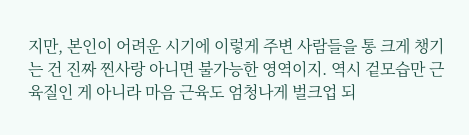지만, 본인이 어려운 시기에 이렇게 주변 사람들을 통 크게 챙기는 건 진짜 찐사랑 아니면 불가능한 영역이지. 역시 겉모습만 근육질인 게 아니라 마음 근육도 엄청나게 벌크업 되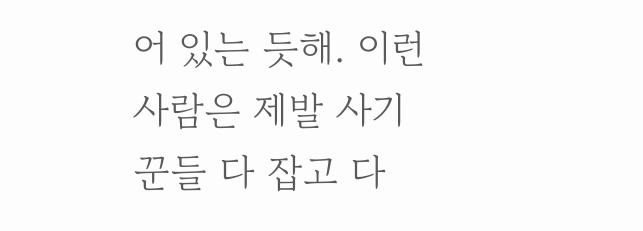어 있는 듯해. 이런 사람은 제발 사기꾼들 다 잡고 다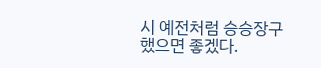시 예전처럼 승승장구했으면 좋겠다.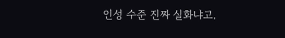인성 수준 진짜 실화냐고.